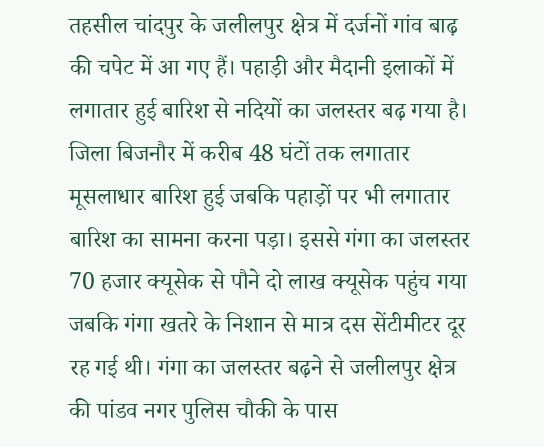तहसील चांदपुर के जलीलपुर क्षेत्र में दर्जनों गांव बाढ़ की चपेट में आ गए हैं। पहाड़ी और मैदानी इलाकों में लगातार हुई बारिश से नदियों का जलस्तर बढ़ गया है। जिला बिजनौर में करीब 48 घंटों तक लगातार मूसलाधार बारिश हुई जबकि पहाड़ों पर भी लगातार बारिश का सामना करना पड़ा। इससे गंगा का जलस्तर 70 हजार क्यूसेक से पौने दो लाख क्यूसेक पहुंच गया जबकि गंगा खतरे के निशान से मात्र दस सेंटीमीटर दूर रह गई थी। गंगा का जलस्तर बढ़ने से जलीलपुर क्षेत्र की पांडव नगर पुलिस चौकी के पास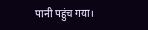पानी पहुंच गया।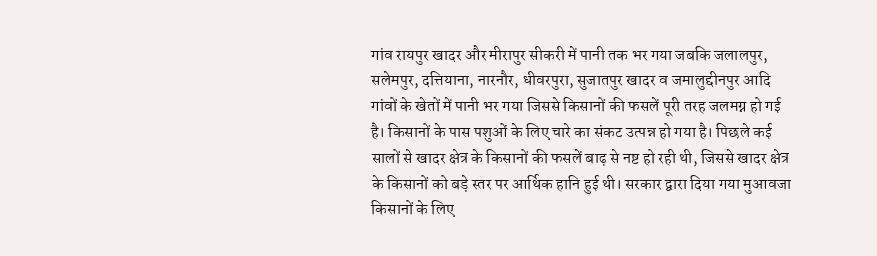गांव रायपुर खादर और मीरापुर सीकरी में पानी तक भर गया जबकि जलालपुर, सलेमपुर, दत्तियाना, नारनौर, धीवरपुरा, सुजातपुर खादर व जमालुद्दीनपुर आदि गांवों के खेतों में पानी भर गया जिससे किसानों की फसलें पूरी तरह जलमग्न हो गई है। किसानों के पास पशुओं के लिए चारे का संकट उत्पन्न हो गया है। पिछले कई सालों से खादर क्षेत्र के किसानों की फसलें बाढ़ से नष्ट हो रही थी, जिससे खादर क्षेत्र के किसानों को बड़े स्तर पर आर्थिक हानि हुई थी। सरकार द्वारा दिया गया मुआवजा किसानों के लिए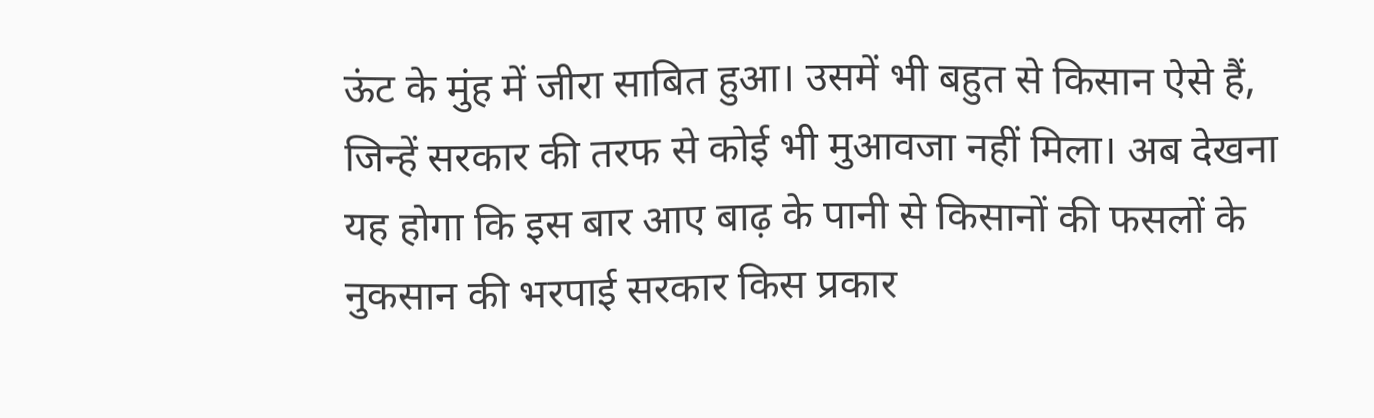ऊंट के मुंह में जीरा साबित हुआ। उसमें भी बहुत से किसान ऐसे हैं, जिन्हें सरकार की तरफ से कोई भी मुआवजा नहीं मिला। अब देखना यह होगा कि इस बार आए बाढ़ के पानी से किसानों की फसलों के नुकसान की भरपाई सरकार किस प्रकार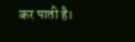कर पाती है।